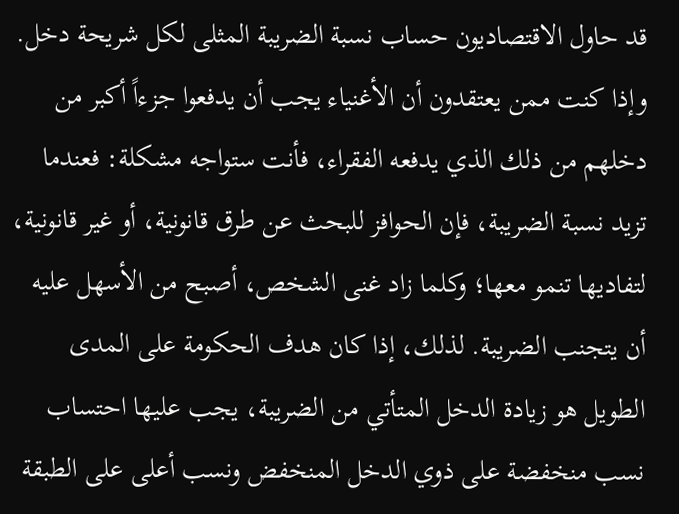قد حاول الاقتصاديون حساب نسبة الضريبة المثلى لكل شريحة دخل. وإذا كنت ممن يعتقدون أن الأغنياء يجب أن يدفعوا جزءاً أكبر من دخلهم من ذلك الذي يدفعه الفقراء، فأنت ستواجه مشكلة: فعندما تزيد نسبة الضريبة، فإن الحوافز للبحث عن طرق قانونية، أو غير قانونية، لتفاديها تنمو معها؛ وكلما زاد غنى الشخص، أصبح من الأسهل عليه أن يتجنب الضريبة. لذلك، إذا كان هدف الحكومة على المدى الطويل هو زيادة الدخل المتأتي من الضريبة، يجب عليها احتساب نسب منخفضة على ذوي الدخل المنخفض ونسب أعلى على الطبقة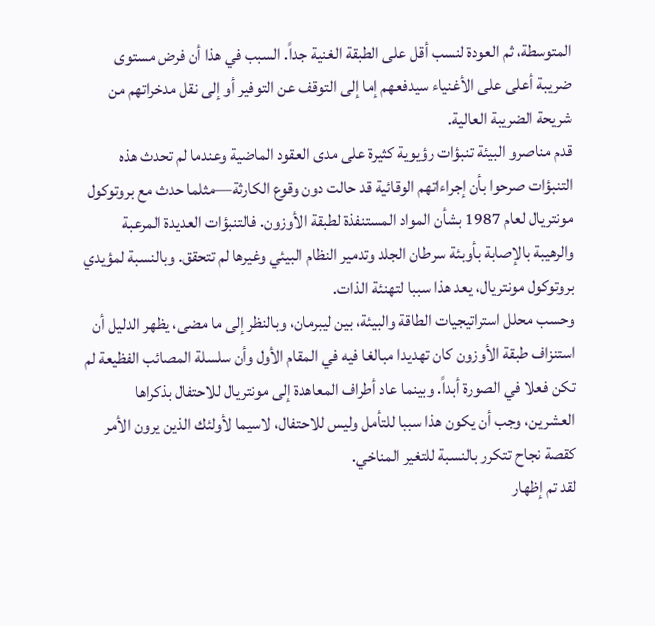المتوسطة، ثم العودة لنسب أقل على الطبقة الغنية جداً. السبب في هذا أن فرض مستوى ضريبة أعلى على الأغنياء سيدفعهم إما إلى التوقف عن التوفير أو إلى نقل مدخراتهم من شريحة الضريبة العالية.
قدم مناصرو البيئة تنبؤات رؤيوية كثيرة على مدى العقود الماضية وعندما لم تحدث هذه التنبؤات صرحوا بأن إجراءاتهم الوقائية قد حالت دون وقوع الكارثة—مثلما حدث مع بروتوكول مونتريال لعام 1987 بشأن المواد المستنفذة لطبقة الأوزون. فالتنبؤات العديدة المرعبة والرهيبة بالإصابة بأوبئة سرطان الجلد وتدمير النظام البيئي وغيرها لم تتحقق. وبالنسبة لمؤيدي بروتوكول مونتريال، يعد هذا سببا لتهنئة الذات.
وحسب محلل استراتيجيات الطاقة والبيئة، بين ليبرمان، وبالنظر إلى ما مضى، يظهر الدليل أن استنزاف طبقة الأوزون كان تهديدا مبالغا فيه في المقام الأول وأن سلسلة المصائب الفظيعة لم تكن فعلا في الصورة أبداً. وبينما عاد أطراف المعاهدة إلى مونتريال للاحتفال بذكراها العشرين، وجب أن يكون هذا سببا للتأمل وليس للاحتفال، لاسيما لأولئك الذين يرون الأمر كقصة نجاح تتكرر بالنسبة للتغير المناخي.
لقد تم إظهار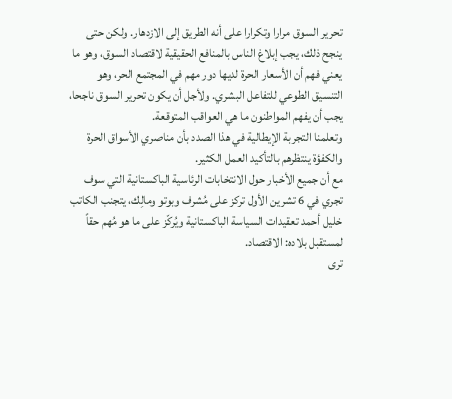تحرير السوق مرارا وتكرارا على أنه الطريق إلى الازدهار. ولكن حتى ينجح ذلك، يجب إبلاغ الناس بالمنافع الحقيقية لاقتصاد السوق، وهو ما يعني فهم أن الأسعار الحرة لديها دور مهم في المجتمع الحر، وهو التنسيق الطوعي للتفاعل البشري. ولأجل أن يكون تحرير السوق ناجحا، يجب أن يفهم المواطنون ما هي العواقب المتوقعة.
وتعلمنا التجربة الإيطالية في هذا الصدد بأن مناصري الأسواق الحرة والكفؤة ينتظرهم بالتأكيد العمل الكثير.
مع أن جميع الأخبار حول الانتخابات الرئاسية الباكستانية التي سوف تجري في 6 تشرين الأول تركز على مُشرف وبوتو ومالِك، يتجنب الكاتب خليل أحمد تعقيدات السياسة الباكستانية ويُركّز على ما هو مُهم حقاً لمستقبل بلاده: الاقتصاد.
ترى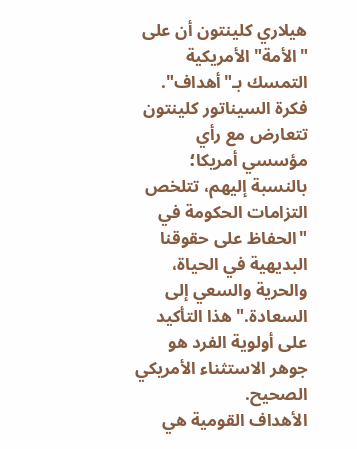هيلاري كلينتون أن على "الأمة" الأمريكية التمسك بـ"أهداف". فكرة السيناتور كلينتون تتعارض مع رأي مؤسسي أمريكا؛ بالنسبة إليهم، تتلخص التزامات الحكومة في "الحفاظ على حقوقنا البديهية في الحياة، والحرية والسعي إلى السعادة." هذا التأكيد على أولوية الفرد هو جوهر الاستثناء الأمريكي الصحيح.
الأهداف القومية هي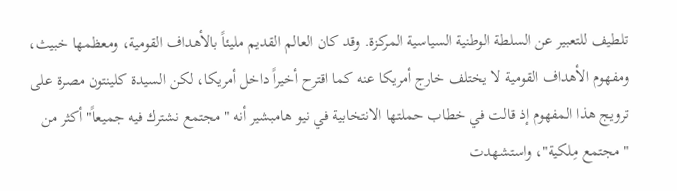تلطيف للتعبير عن السلطة الوطنية السياسية المركزة. وقد كان العالم القديم مليئاً بالأهداف القومية، ومعظمها خبيث، ومفهوم الأهداف القومية لا يختلف خارج أمريكا عنه كما اقترح أخيراً داخل أمريكا، لكن السيدة كلينتون مصرة على ترويج هذا المفهوم إذ قالت في خطاب حملتها الانتخابية في نيو هامبشير أنه "مجتمع نشترك فيه جميعاً" أكثر من "مجتمع مِلكية"، واستشهدت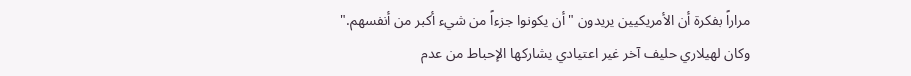مراراً بفكرة أن الأمريكيين يريدون "أن يكونوا جزءاً من شيء أكبر من أنفسهم."
وكان لهيلاري حليف آخر غير اعتيادي يشاركها الإحباط من عدم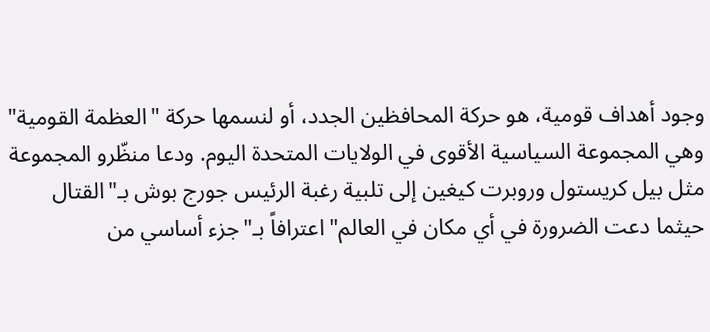وجود أهداف قومية، هو حركة المحافظين الجدد، أو لنسمها حركة "العظمة القومية" وهي المجموعة السياسية الأقوى في الولايات المتحدة اليوم. ودعا منظّرو المجموعة مثل بيل كريستول وروبرت كيغين إلى تلبية رغبة الرئيس جورج بوش بـ"القتال حيثما دعت الضرورة في أي مكان في العالم" اعترافاً بـ"جزء أساسي من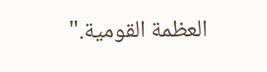العظمة القومية."